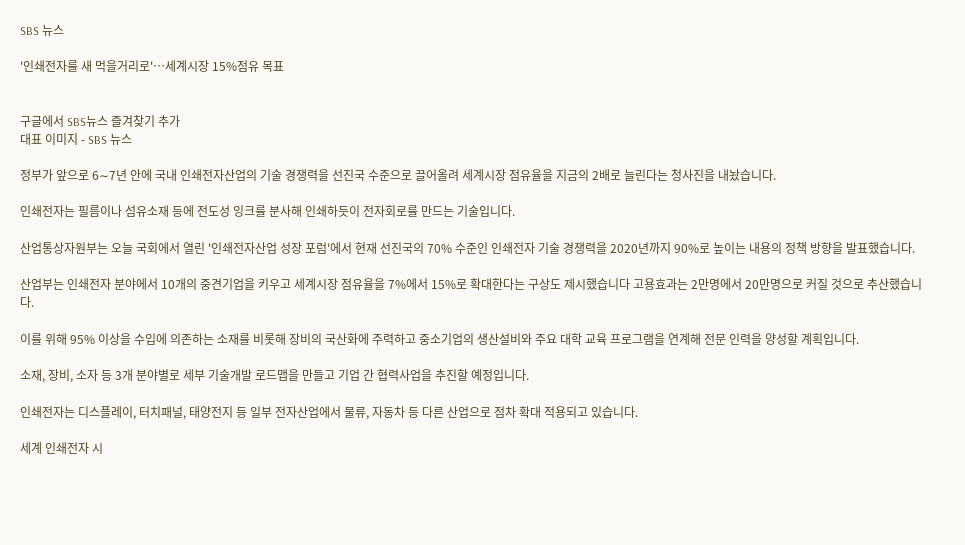SBS 뉴스

'인쇄전자를 새 먹을거리로'…세계시장 15%점유 목표


구글에서 SBS뉴스 즐겨찾기 추가
대표 이미지 - SBS 뉴스

정부가 앞으로 6∼7년 안에 국내 인쇄전자산업의 기술 경쟁력을 선진국 수준으로 끌어올려 세계시장 점유율을 지금의 2배로 늘린다는 청사진을 내놨습니다.

인쇄전자는 필름이나 섬유소재 등에 전도성 잉크를 분사해 인쇄하듯이 전자회로를 만드는 기술입니다.

산업통상자원부는 오늘 국회에서 열린 '인쇄전자산업 성장 포럼'에서 현재 선진국의 70% 수준인 인쇄전자 기술 경쟁력을 2020년까지 90%로 높이는 내용의 정책 방향을 발표했습니다.

산업부는 인쇄전자 분야에서 10개의 중견기업을 키우고 세계시장 점유율을 7%에서 15%로 확대한다는 구상도 제시했습니다 고용효과는 2만명에서 20만명으로 커질 것으로 추산했습니다.

이를 위해 95% 이상을 수입에 의존하는 소재를 비롯해 장비의 국산화에 주력하고 중소기업의 생산설비와 주요 대학 교육 프로그램을 연계해 전문 인력을 양성할 계획입니다.

소재, 장비, 소자 등 3개 분야별로 세부 기술개발 로드맵을 만들고 기업 간 협력사업을 추진할 예정입니다.

인쇄전자는 디스플레이, 터치패널, 태양전지 등 일부 전자산업에서 물류, 자동차 등 다른 산업으로 점차 확대 적용되고 있습니다.

세계 인쇄전자 시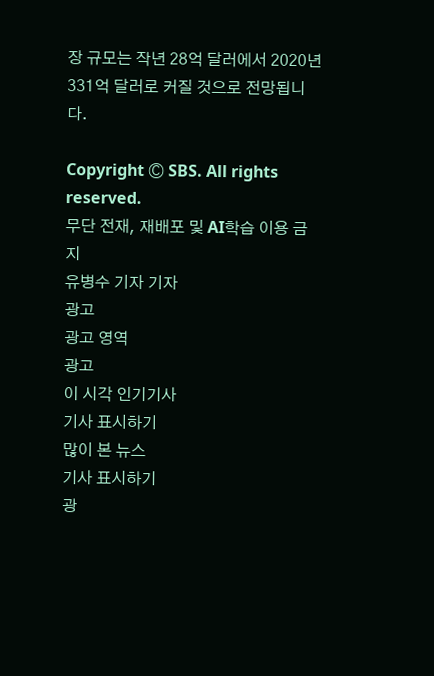장 규모는 작년 28억 달러에서 2020년 331억 달러로 커질 것으로 전망됩니다.

Copyright Ⓒ SBS. All rights reserved.
무단 전재, 재배포 및 AI학습 이용 금지
유병수 기자 기자
광고
광고 영역
광고
이 시각 인기기사
기사 표시하기
많이 본 뉴스
기사 표시하기
광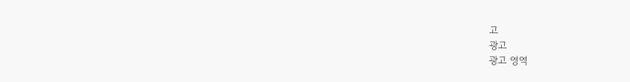고
광고
광고 영역